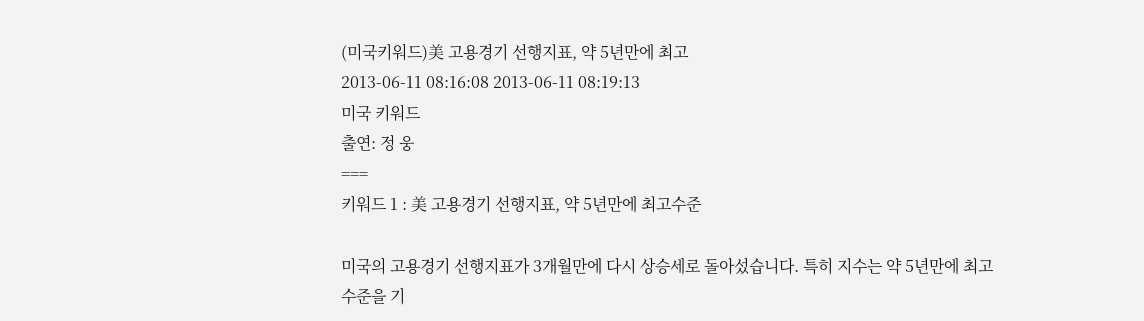(미국키워드)美 고용경기 선행지표, 약 5년만에 최고
2013-06-11 08:16:08 2013-06-11 08:19:13
미국 키워드
출연: 정 웅
===
키워드 1 : 美 고용경기 선행지표, 약 5년만에 최고수준

미국의 고용경기 선행지표가 3개월만에 다시 상승세로 돌아섰습니다. 특히 지수는 약 5년만에 최고수준을 기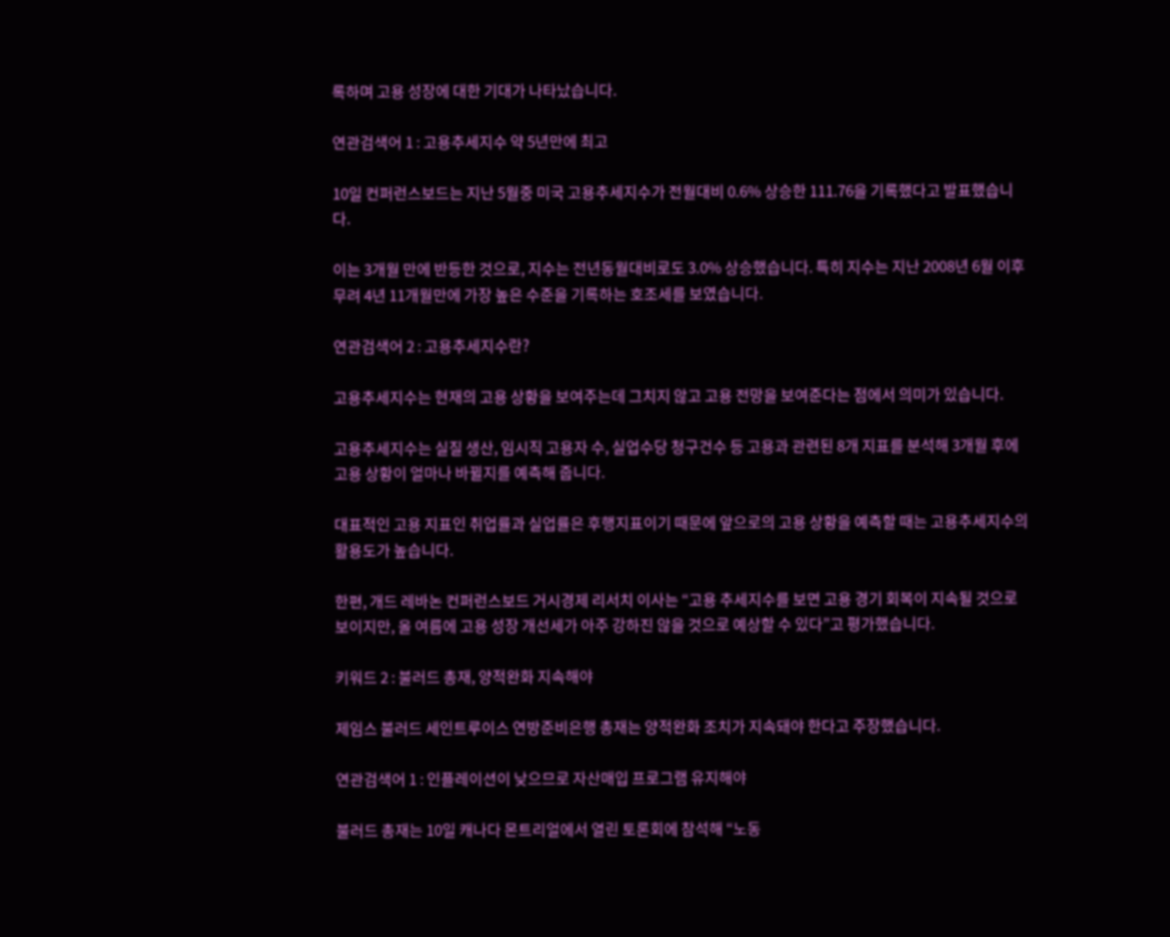록하며 고용 성장에 대한 기대가 나타났습니다.

연관검색어 1 : 고용추세지수 약 5년만에 최고

10일 컨퍼런스보드는 지난 5월중 미국 고용추세지수가 전월대비 0.6% 상승한 111.76을 기록했다고 발표했습니다.

이는 3개월 만에 반등한 것으로, 지수는 전년동월대비로도 3.0% 상승했습니다. 특히 지수는 지난 2008년 6월 이후 무려 4년 11개월만에 가장 높은 수준을 기록하는 호조세를 보였습니다.

연관검색어 2 : 고용추세지수란?

고용추세지수는 현재의 고용 상황을 보여주는데 그치지 않고 고용 전망을 보여준다는 점에서 의미가 있습니다.

고용추세지수는 실질 생산, 임시직 고용자 수, 실업수당 청구건수 등 고용과 관련된 8개 지표를 분석해 3개월 후에 고용 상황이 얼마나 바뀔지를 예측해 줍니다.

대표적인 고용 지표인 취업률과 실업률은 후행지표이기 때문에 앞으로의 고용 상황을 예측할 때는 고용추세지수의 활용도가 높습니다.

한편, 개드 레바논 컨퍼런스보드 거시경제 리서치 이사는 “고용 추세지수를 보면 고용 경기 회복이 지속될 것으로 보이지만, 올 여름에 고용 성장 개선세가 아주 강하진 않을 것으로 예상할 수 있다”고 평가했습니다.

키워드 2 : 불러드 총재, 양적완화 지속해야

제임스 불러드 세인트루이스 연방준비은행 총재는 양적완화 조치가 지속돼야 한다고 주장했습니다.

연관검색어 1 : 인플레이션이 낮으므로 자산매입 프로그램 유지해야

불러드 총재는 10일 캐나다 몬트리얼에서 열린 토론회에 참석해 “노동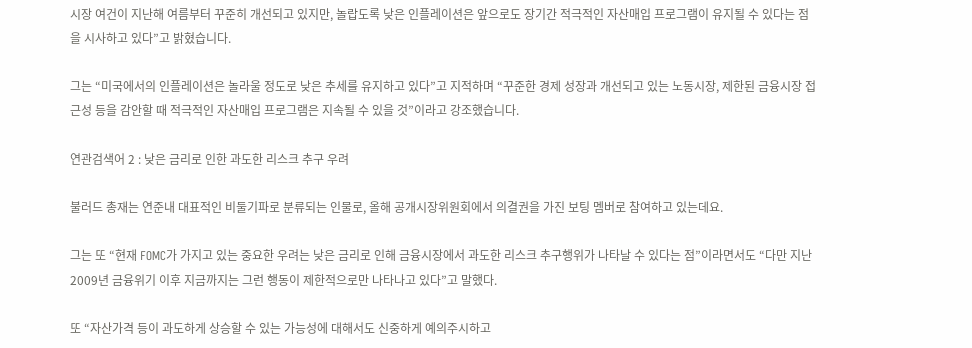시장 여건이 지난해 여름부터 꾸준히 개선되고 있지만, 놀랍도록 낮은 인플레이션은 앞으로도 장기간 적극적인 자산매입 프로그램이 유지될 수 있다는 점을 시사하고 있다”고 밝혔습니다.

그는 “미국에서의 인플레이션은 놀라울 정도로 낮은 추세를 유지하고 있다”고 지적하며 “꾸준한 경제 성장과 개선되고 있는 노동시장, 제한된 금융시장 접근성 등을 감안할 때 적극적인 자산매입 프로그램은 지속될 수 있을 것”이라고 강조했습니다.

연관검색어 2 : 낮은 금리로 인한 과도한 리스크 추구 우려

불러드 총재는 연준내 대표적인 비둘기파로 분류되는 인물로, 올해 공개시장위원회에서 의결권을 가진 보팅 멤버로 참여하고 있는데요.

그는 또 “현재 FOMC가 가지고 있는 중요한 우려는 낮은 금리로 인해 금융시장에서 과도한 리스크 추구행위가 나타날 수 있다는 점”이라면서도 “다만 지난 2009년 금융위기 이후 지금까지는 그런 행동이 제한적으로만 나타나고 있다”고 말했다.

또 “자산가격 등이 과도하게 상승할 수 있는 가능성에 대해서도 신중하게 예의주시하고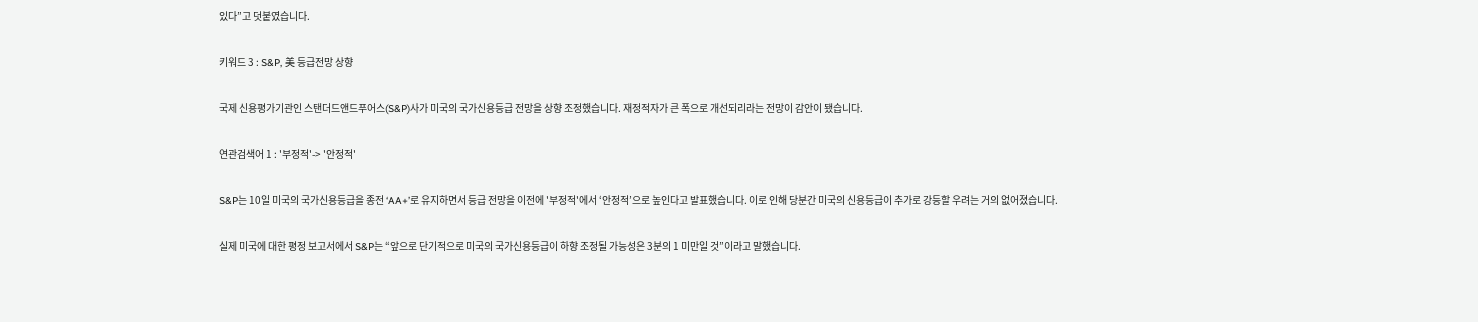있다”고 덧붙였습니다.

키워드 3 : S&P, 美 등급전망 상향

국제 신용평가기관인 스탠더드앤드푸어스(S&P)사가 미국의 국가신용등급 전망을 상향 조정했습니다. 재정적자가 큰 폭으로 개선되리라는 전망이 감안이 됐습니다.

연관검색어 1 : '부정적'-> '안정적'

S&P는 10일 미국의 국가신용등급을 종전 ‘AA+’로 유지하면서 등급 전망을 이전에 '부정적'에서 ‘안정적’으로 높인다고 발표했습니다. 이로 인해 당분간 미국의 신용등급이 추가로 강등할 우려는 거의 없어졌습니다.

실제 미국에 대한 평정 보고서에서 S&P는 “앞으로 단기적으로 미국의 국가신용등급이 하향 조정될 가능성은 3분의 1 미만일 것”이라고 말했습니다.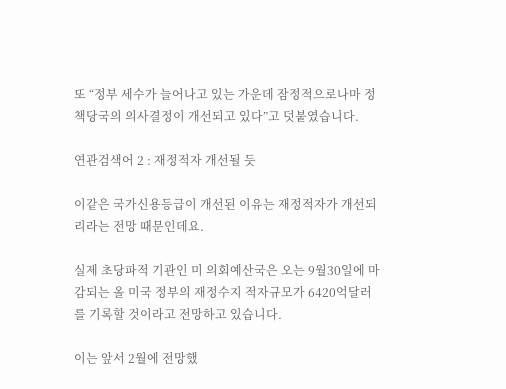또 “정부 세수가 늘어나고 있는 가운데 잠정적으로나마 정책당국의 의사결정이 개선되고 있다”고 덧붙였습니다.

연관검색어 2 : 재정적자 개선될 듯

이같은 국가신용등급이 개선된 이유는 재정적자가 개선되리라는 전망 때문인데요.

실제 초당파적 기관인 미 의회예산국은 오는 9월30일에 마감되는 올 미국 정부의 재정수지 적자규모가 6420억달러를 기록할 것이라고 전망하고 있습니다.

이는 앞서 2월에 전망했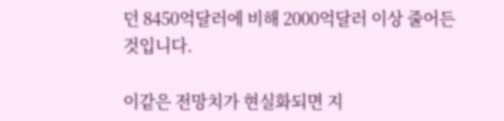던 8450억달러에 비해 2000억달러 이상 줄어든 것입니다.

이같은 전망치가 현실화되면 지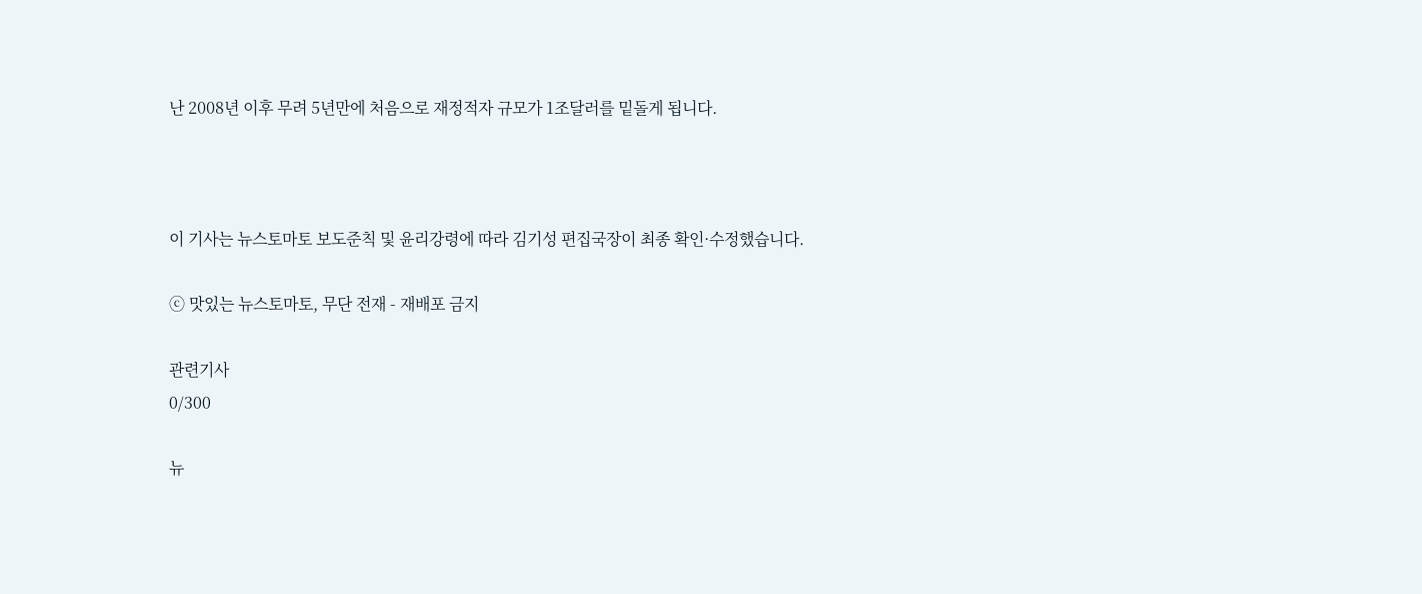난 2008년 이후 무려 5년만에 처음으로 재정적자 규모가 1조달러를 밑돌게 됩니다.



이 기사는 뉴스토마토 보도준칙 및 윤리강령에 따라 김기성 편집국장이 최종 확인·수정했습니다.

ⓒ 맛있는 뉴스토마토, 무단 전재 - 재배포 금지

관련기사
0/300

뉴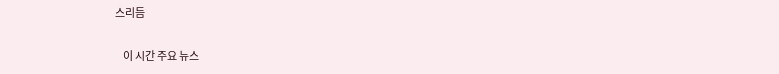스리듬

    이 시간 주요 뉴스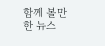함께 볼만한 뉴스